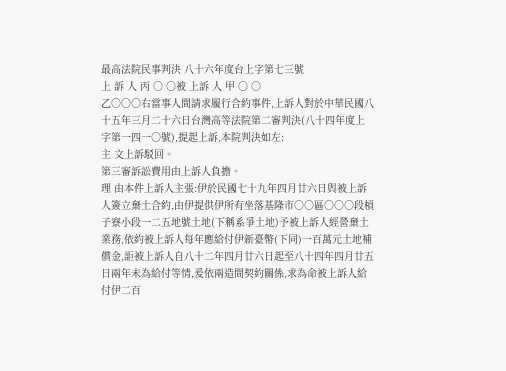最高法院民事判決 八十六年度台上字第七三號
上 訴 人 丙 ○ ○被 上訴 人 甲 ○ ○
乙○○○右當事人間請求履行合約事件,上訴人對於中華民國八十五年三月二十六日台灣高等法院第二審判決(八十四年度上字第一四一○號),提起上訴,本院判決如左:
主 文上訴駁回。
第三審訴訟費用由上訴人負擔。
理 由本件上訴人主張:伊於民國七十九年四月廿六日與被上訴人簽立棄土合約,由伊提供伊所有坐落基隆市○○區○○○段槓子寮小段一二五地號土地(下稱系爭土地)予被上訴人經營棄土業務,依約被上訴人每年應給付伊新臺幣(下同)一百萬元土地補償金,詎被上訴人自八十二年四月廿六日起至八十四年四月廿五日兩年未為給付等情,爰依兩造間契約關係,求為命被上訴人給付伊二百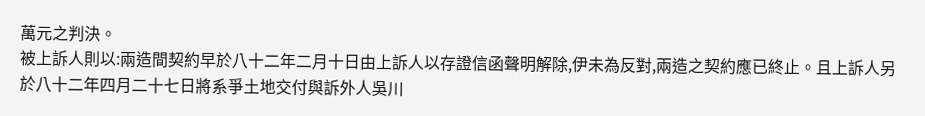萬元之判決。
被上訴人則以:兩造間契約早於八十二年二月十日由上訴人以存證信函聲明解除,伊未為反對,兩造之契約應已終止。且上訴人另於八十二年四月二十七日將系爭土地交付與訴外人吳川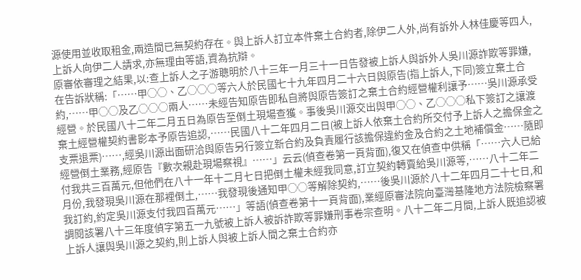源使用並收取租金,兩造間已無契約存在。與上訴人訂立本件棄土合約者,除伊二人外,尚有訴外人林佳慶等四人,上訴人向伊二人請求,亦無理由等語,資為抗辯。
原審依審理之結果,以:查上訴人之子游聰明於八十三年一月三十一日告發被上訴人與訴外人吳川源詐欺等罪嫌,在告訴狀稱:「……甲○○、乙○○○等六人於民國七十九年四月二十六日與原告(指上訴人,下同)簽立棄土合約,……甲○○及乙○○○兩人……未經告知原告即私自將與原告簽訂之棄土合約經營權利讓予……吳川源承受經營。於民國八十二年二月五日為原告至倒土現場查獲。事後吳川源交出與甲○○、乙○○○私下簽訂之讓渡棄土經營權契約書影本予原告追認,……民國八十二年四月二日(被上訴人依棄土合約所交付予上訴人之擔保金之支票退票)……,經吳川源出面研洽與原告另行簽立新合約及負責履行該擔保違約金及合約之土地補償金……隨即經營倒土業務,經原告『數次親赴現場察視』……」云云(偵查卷第一頁背面),復又在偵查中供稱「……六人已給付我共三百萬元,但他們在八十一年十二月七日把倒土權未經我同意,訂立契約轉賣給吳川源等,……八十二年二月份,我發現吳川源在那裡倒土,……我發現後通知甲○○等解除契約,……後吳川源於八十二年四月二十七日,和我訂約,約定吳川源支付我四百萬元……」等語(偵查卷第十一頁背面),業經原審法院向臺灣基隆地方法院檢察署調閱該署八十三年度偵字第五一九號被上訴人被訴詐欺等罪嫌刑事卷宗查明。八十二年二月間,上訴人既追認被上訴人讓與吳川源之契約,則上訴人與被上訴人間之棄土合約亦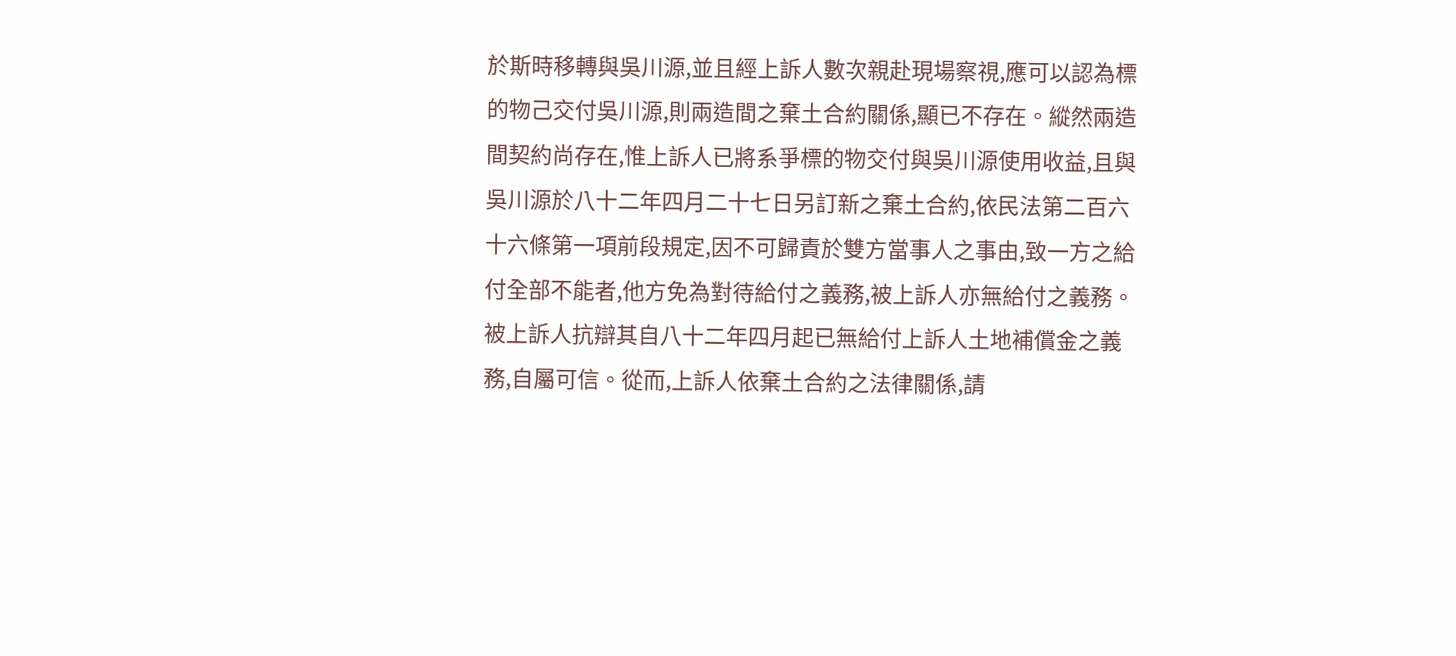於斯時移轉與吳川源,並且經上訴人數次親赴現場察視,應可以認為標的物己交付吳川源,則兩造間之棄土合約關係,顯已不存在。縱然兩造間契約尚存在,惟上訴人已將系爭標的物交付與吳川源使用收益,且與吳川源於八十二年四月二十七日另訂新之棄土合約,依民法第二百六十六條第一項前段規定,因不可歸責於雙方當事人之事由,致一方之給付全部不能者,他方免為對待給付之義務,被上訴人亦無給付之義務。被上訴人抗辯其自八十二年四月起已無給付上訴人土地補償金之義務,自屬可信。從而,上訴人依棄土合約之法律關係,請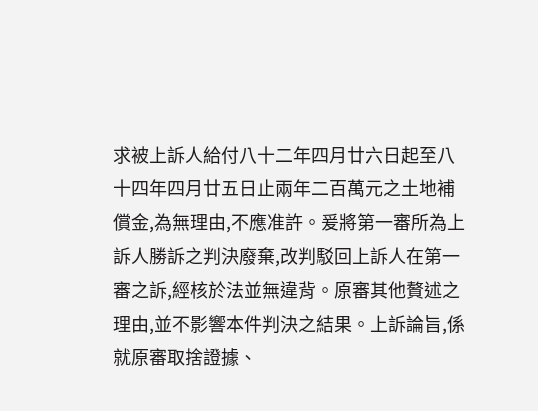求被上訴人給付八十二年四月廿六日起至八十四年四月廿五日止兩年二百萬元之土地補償金,為無理由,不應准許。爰將第一審所為上訴人勝訴之判決廢棄,改判駁回上訴人在第一審之訴,經核於法並無違背。原審其他贅述之理由,並不影響本件判決之結果。上訴論旨,係就原審取捨證據、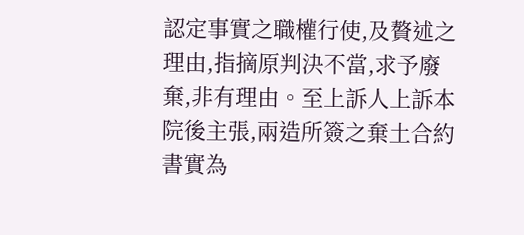認定事實之職權行使,及贅述之理由,指摘原判決不當,求予廢棄,非有理由。至上訴人上訴本院後主張,兩造所簽之棄土合約書實為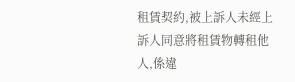租賃契約,被上訴人未經上訴人同意將租賃物轉租他人,係違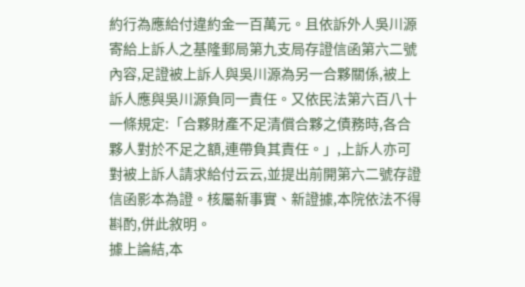約行為應給付違約金一百萬元。且依訴外人吳川源寄給上訴人之基隆郵局第九支局存證信函第六二號內容,足證被上訴人與吳川源為另一合夥關係,被上訴人應與吳川源負同一責任。又依民法第六百八十一條規定:「合夥財產不足清償合夥之債務時,各合夥人對於不足之額,連帶負其責任。」,上訴人亦可對被上訴人請求給付云云,並提出前開第六二號存證信函影本為證。核屬新事實、新證據,本院依法不得斟酌,併此敘明。
據上論結,本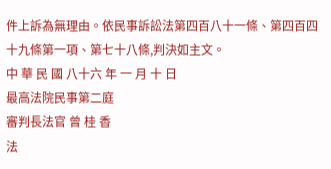件上訴為無理由。依民事訴訟法第四百八十一條、第四百四十九條第一項、第七十八條,判決如主文。
中 華 民 國 八十六 年 一 月 十 日
最高法院民事第二庭
審判長法官 曾 桂 香
法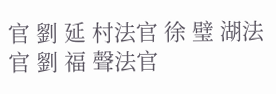官 劉 延 村法官 徐 璧 湖法官 劉 福 聲法官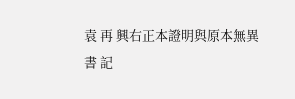袁 再 興右正本證明與原本無異
書 記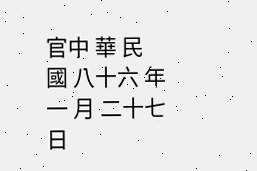官中 華 民 國 八十六 年 一 月 二十七 日